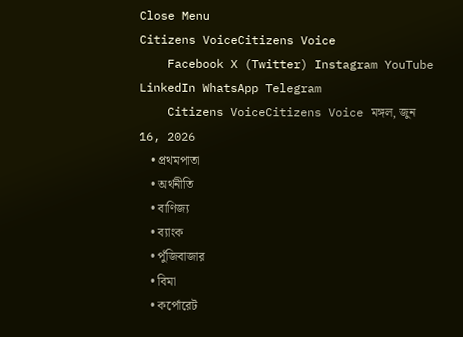Close Menu
Citizens VoiceCitizens Voice
    Facebook X (Twitter) Instagram YouTube LinkedIn WhatsApp Telegram
    Citizens VoiceCitizens Voice মঙ্গল, জুন 16, 2026
    • প্রথমপাতা
    • অর্থনীতি
    • বাণিজ্য
    • ব্যাংক
    • পুঁজিবাজার
    • বিমা
    • কর্পোরেট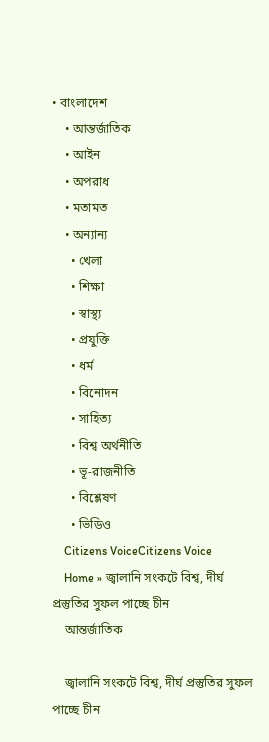• বাংলাদেশ
    • আন্তর্জাতিক
    • আইন
    • অপরাধ
    • মতামত
    • অন্যান্য
      • খেলা
      • শিক্ষা
      • স্বাস্থ্য
      • প্রযুক্তি
      • ধর্ম
      • বিনোদন
      • সাহিত্য
      • বিশ্ব অর্থনীতি
      • ভূ-রাজনীতি
      • বিশ্লেষণ
      • ভিডিও
    Citizens VoiceCitizens Voice
    Home » জ্বালানি সংকটে বিশ্ব, দীর্ঘ প্রস্তুতির সুফল পাচ্ছে চীন
    আন্তর্জাতিক

    জ্বালানি সংকটে বিশ্ব, দীর্ঘ প্রস্তুতির সুফল পাচ্ছে চীন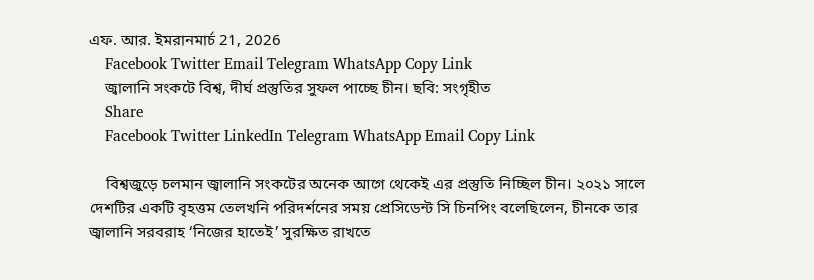এফ. আর. ইমরানমার্চ 21, 2026
    Facebook Twitter Email Telegram WhatsApp Copy Link
    জ্বালানি সংকটে বিশ্ব, দীর্ঘ প্রস্তুতির সুফল পাচ্ছে চীন। ছবি: সংগৃহীত
    Share
    Facebook Twitter LinkedIn Telegram WhatsApp Email Copy Link

    বিশ্বজুড়ে চলমান জ্বালানি সংকটের অনেক আগে থেকেই এর প্রস্তুতি নিচ্ছিল চীন। ২০২১ সালে দেশটির একটি বৃহত্তম তেলখনি পরিদর্শনের সময় প্রেসিডেন্ট সি চিনপিং বলেছিলেন, চীনকে তার জ্বালানি সরবরাহ ‘নিজের হাতেই’ সুরক্ষিত রাখতে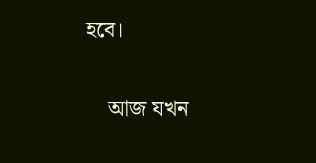হবে।

    আজ যখন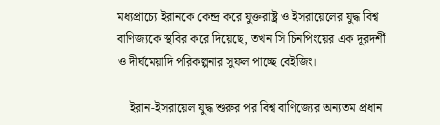মধ্যপ্রাচ্যে ইরানকে কেন্দ্র করে যুক্তরাষ্ট্র ও ইসরায়েলের যুদ্ধ বিশ্ব বাণিজ্যকে স্থবির করে দিয়েছে, তখন সি চিনপিংয়ের এক দূরদর্শী ও দীর্ঘমেয়াদি পরিকল্পনার সুফল পাচ্ছে বেইজিং।

    ইরান-ইসরায়েল যুদ্ধ শুরুর পর বিশ্ব বাণিজ্যের অন্যতম প্রধান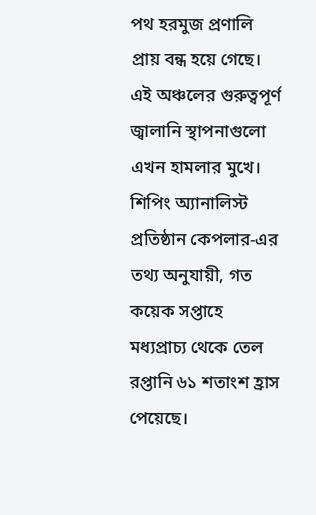পথ হরমুজ প্রণালি প্রায় বন্ধ হয়ে গেছে। এই অঞ্চলের গুরুত্বপূর্ণ জ্বালানি স্থাপনাগুলো এখন হামলার মুখে। শিপিং অ্যানালিস্ট প্রতিষ্ঠান কেপলার-এর তথ্য অনুযায়ী, গত কয়েক সপ্তাহে মধ্যপ্রাচ্য থেকে তেল রপ্তানি ৬১ শতাংশ হ্রাস পেয়েছে।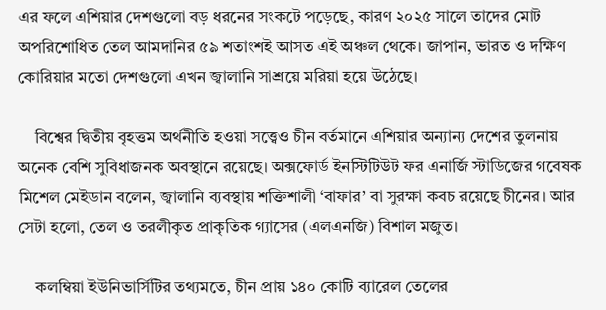এর ফলে এশিয়ার দেশগুলো বড় ধরনের সংকটে পড়েছে, কারণ ২০২৫ সালে তাদের মোট অপরিশোধিত তেল আমদানির ৫৯ শতাংশই আসত এই অঞ্চল থেকে। জাপান, ভারত ও দক্ষিণ কোরিয়ার মতো দেশগুলো এখন জ্বালানি সাশ্রয়ে মরিয়া হয়ে উঠেছে।

    বিশ্বের দ্বিতীয় বৃহত্তম অর্থনীতি হওয়া সত্ত্বেও চীন বর্তমানে এশিয়ার অন্যান্য দেশের তুলনায় অনেক বেশি সুবিধাজনক অবস্থানে রয়েছে। অক্সফোর্ড ইনস্টিটিউট ফর এনার্জি স্টাডিজের গবেষক মিশেল মেইডান বলেন, জ্বালানি ব্যবস্থায় শক্তিশালী ‘বাফার’ বা সুরক্ষা কবচ রয়েছে চীনের। আর সেটা হলো, তেল ও তরলীকৃত প্রাকৃতিক গ্যাসের (এলএনজি) বিশাল মজুত।

    কলম্বিয়া ইউনিভার্সিটির তথ্যমতে, চীন প্রায় ১৪০ কোটি ব্যারেল তেলের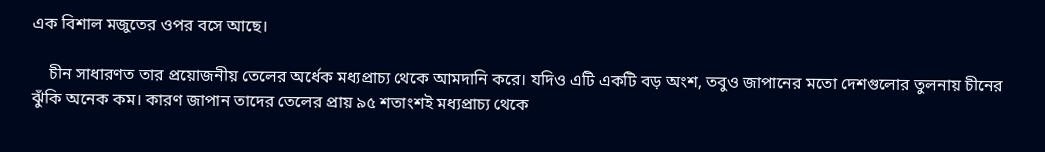এক বিশাল মজুতের ওপর বসে আছে।

    চীন সাধারণত তার প্রয়োজনীয় তেলের অর্ধেক মধ্যপ্রাচ্য থেকে আমদানি করে। যদিও এটি একটি বড় অংশ, তবুও জাপানের মতো দেশগুলোর তুলনায় চীনের ঝুঁকি অনেক কম। কারণ জাপান তাদের তেলের প্রায় ৯৫ শতাংশই মধ্যপ্রাচ্য থেকে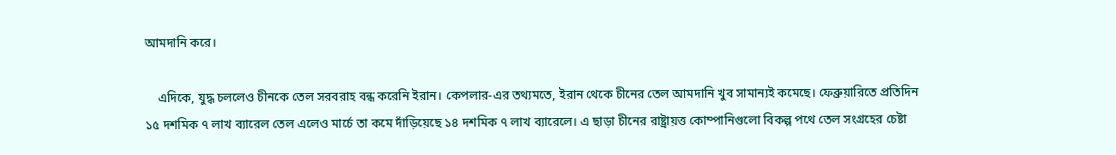আমদানি করে।

    এদিকে, যুদ্ধ চললেও চীনকে তেল সরবরাহ বন্ধ করেনি ইরান। কেপলার-এর তথ্যমতে, ইরান থেকে চীনের তেল আমদানি খুব সামান্যই কমেছে। ফেব্রুয়ারিতে প্রতিদিন ১৫ দশমিক ৭ লাখ ব্যারেল তেল এলেও মার্চে তা কমে দাঁড়িয়েছে ১৪ দশমিক ৭ লাখ ব্যারেলে। এ ছাড়া চীনের রাষ্ট্রায়ত্ত কোম্পানিগুলো বিকল্প পথে তেল সংগ্রহের চেষ্টা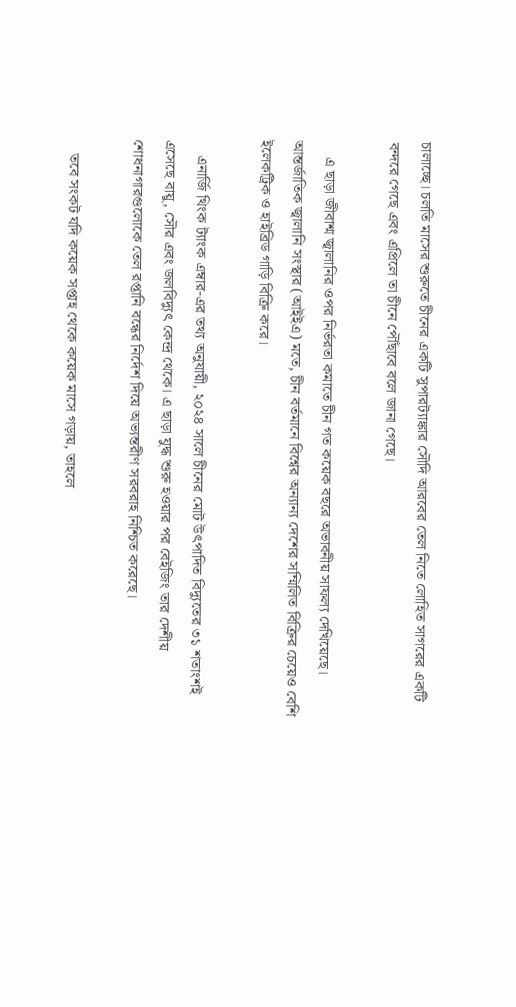চালাচ্ছে। চলতি মাসের শুরুতে চীনের একটি সুপারট্যাঙ্কার সৌদি আরবের তেল নিতে লোহিত সাগরের একটি বন্দরে গেছে এবং এপ্রিলে তা চীনে পৌঁছাবে বলে জানা গেছে।

    এ ছাড়া জীবাশ্ম জ্বালানির ওপর নির্ভরতা কমাতে চীন গত কয়েক বছরে অভাবনীয় সাফল্য দেখিয়েছে। আন্তর্জাতিক জ্বালানি সংস্থার (আইইএ) মতে, চীন বর্তমানে বিশ্বের অন্যান্য দেশের সম্মিলিত বিক্রির চেয়েও বেশি ইলেকট্রিক ও হাইব্রিড গাড়ি বিক্রি করে।

    এনার্জি থিংক ট্যাংক এম্বার-এর তথ্য অনুযায়ী, ২০২৪ সালে চীনের মোট উৎপাদিত বিদ্যুতের ৩১ শতাংশই এসেছে বায়ু, সৌর এবং জলবিদ্যুৎ কেন্দ্র থেকে। এ ছাড়া যুদ্ধ শুরু হওয়ার পর বেইজিং তার দেশীয় শোধনাগারগুলোকে তেল রপ্তানি বন্ধের নির্দেশ দিয়ে অভ্যন্তরীণ সরবরাহ নিশ্চিত করেছে।

    তবে সংকট যদি কয়েক সপ্তাহ থেকে কয়েক মাসে গড়ায়, তাহলে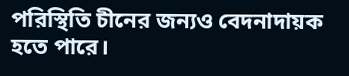পরিস্থিতি চীনের জন্যও বেদনাদায়ক হতে পারে।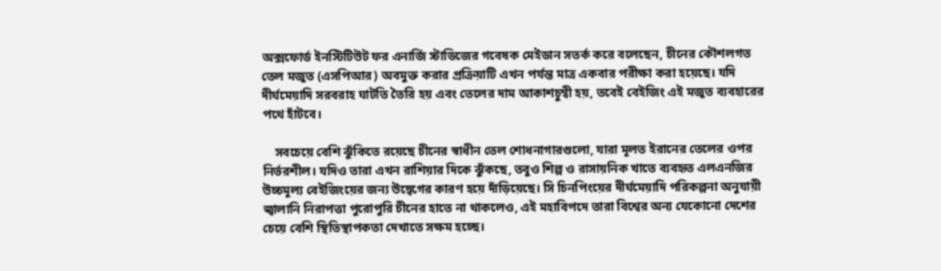অক্সফোর্ড ইনস্টিটিউট ফর এনার্জি স্টাডিজের গবেষক মেইডান সতর্ক করে বলেছেন, চীনের কৌশলগত তেল মজুত (এসপিআর) অবমুক্ত করার প্রক্রিয়াটি এখন পর্যন্ত মাত্র একবার পরীক্ষা করা হয়েছে। যদি দীর্ঘমেয়াদি সরবরাহ ঘাটতি তৈরি হয় এবং তেলের দাম আকাশচুম্বী হয়, তবেই বেইজিং এই মজুত ব্যবহারের পথে হাঁটবে।

    সবচেয়ে বেশি ঝুঁকিতে রয়েছে চীনের স্বাধীন তেল শোধনাগারগুলো, যারা মূলত ইরানের তেলের ওপর নির্ভরশীল। যদিও তারা এখন রাশিয়ার দিকে ঝুঁকছে, তবুও শিল্প ও রাসায়নিক খাতে ব্যবহৃত এলএনজির উচ্চমূল্য বেইজিংয়ের জন্য উদ্বেগের কারণ হয়ে দাঁড়িয়েছে। সি চিনপিংয়ের দীর্ঘমেয়াদি পরিকল্পনা অনুযায়ী জ্বালানি নিরাপত্তা পুরোপুরি চীনের হাতে না থাকলেও, এই মহাবিপদে তারা বিশ্বের অন্য যেকোনো দেশের চেয়ে বেশি স্থিতিস্থাপকতা দেখাতে সক্ষম হচ্ছে।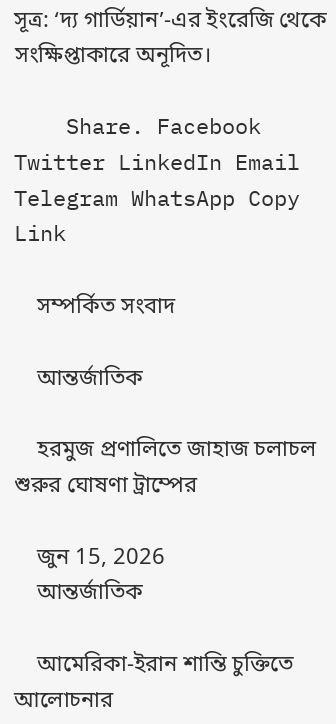সূত্র: ‘দ্য গার্ডিয়ান’-এর ইংরেজি থেকে সংক্ষিপ্তাকারে অনূদিত।

    Share. Facebook Twitter LinkedIn Email Telegram WhatsApp Copy Link

    সম্পর্কিত সংবাদ

    আন্তর্জাতিক

    হরমুজ প্রণালিতে জাহাজ চলাচল শুরুর ঘোষণা ট্রাম্পের

    জুন 15, 2026
    আন্তর্জাতিক

    আমেরিকা-ইরান শান্তি চুক্তিতে আলোচনার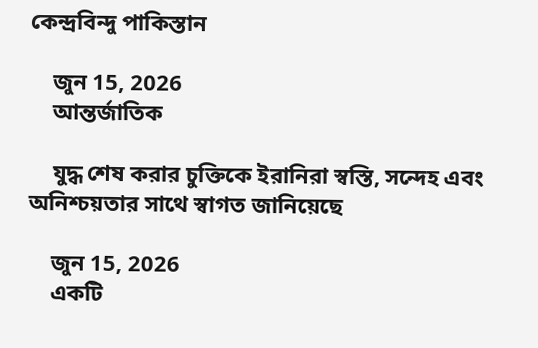কেন্দ্রবিন্দু পাকিস্তান

    জুন 15, 2026
    আন্তর্জাতিক

    যুদ্ধ শেষ করার চুক্তিকে ইরানিরা স্বস্তি, সন্দেহ এবং অনিশ্চয়তার সাথে স্বাগত জানিয়েছে

    জুন 15, 2026
    একটি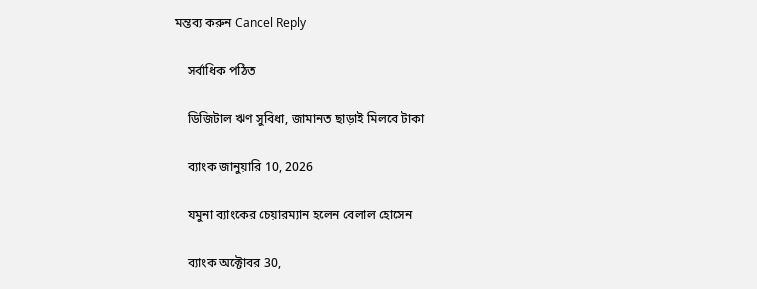মন্তব্য করুন Cancel Reply

    সর্বাধিক পঠিত

    ডিজিটাল ঋণ সুবিধা, জামানত ছাড়াই মিলবে টাকা

    ব্যাংক জানুয়ারি 10, 2026

    যমুনা ব্যাংকের চেয়ারম্যান হলেন বেলাল হোসেন

    ব্যাংক অক্টোবর 30,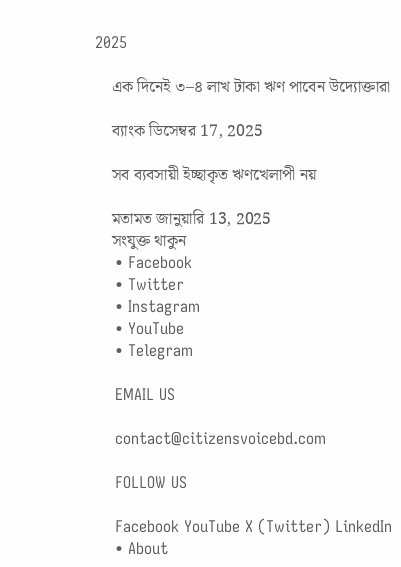2025

    এক দিনেই ৩–৪ লাখ টাকা ঋণ পাবেন উদ্যোক্তারা

    ব্যাংক ডিসেম্বর 17, 2025

    সব ব্যবসায়ী ইচ্ছাকৃত ঋণখেলাপী নয়

    মতামত জানুয়ারি 13, 2025
    সংযুক্ত থাকুন
    • Facebook
    • Twitter
    • Instagram
    • YouTube
    • Telegram

    EMAIL US

    contact@citizensvoicebd.com

    FOLLOW US

    Facebook YouTube X (Twitter) LinkedIn
    • About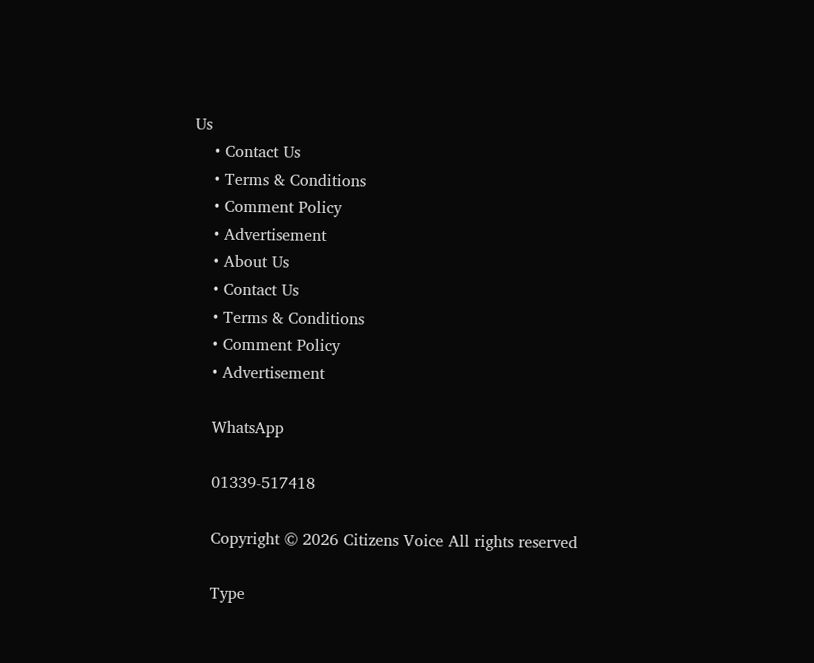Us
    • Contact Us
    • Terms & Conditions
    • Comment Policy
    • Advertisement
    • About Us
    • Contact Us
    • Terms & Conditions
    • Comment Policy
    • Advertisement

    WhatsApp

    01339-517418

    Copyright © 2026 Citizens Voice All rights reserved

    Type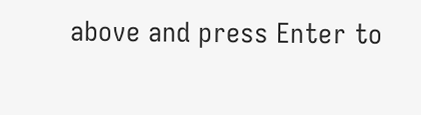above and press Enter to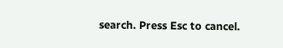search. Press Esc to cancel.